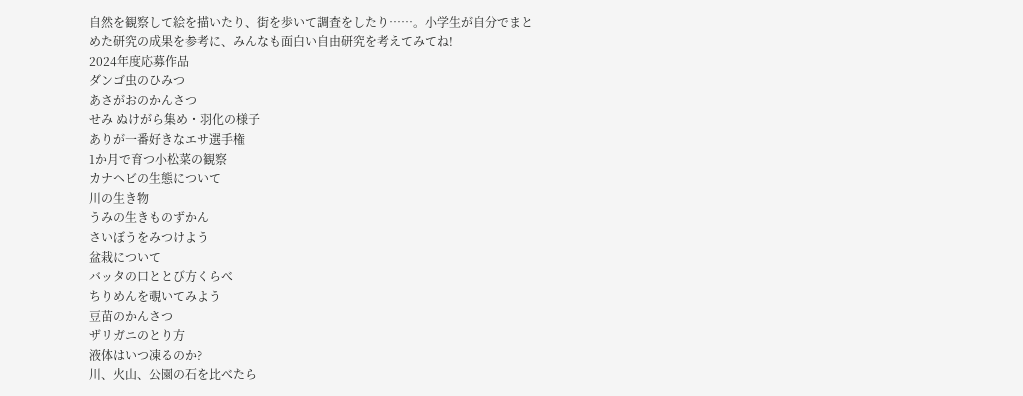自然を観察して絵を描いたり、街を歩いて調査をしたり……。小学生が自分でまとめた研究の成果を参考に、みんなも面白い自由研究を考えてみてね!
2024年度応募作品
ダンゴ虫のひみつ
あさがおのかんさつ
せみ ぬけがら集め・羽化の様子
ありが一番好きなエサ選手権
1か月で育つ小松菜の観察
カナヘビの生態について
川の生き物
うみの生きものずかん
さいぼうをみつけよう
盆栽について
バッタの口ととび方くらべ
ちりめんを覗いてみよう
豆苗のかんさつ
ザリガニのとり方
液体はいつ凍るのか?
川、火山、公園の石を比べたら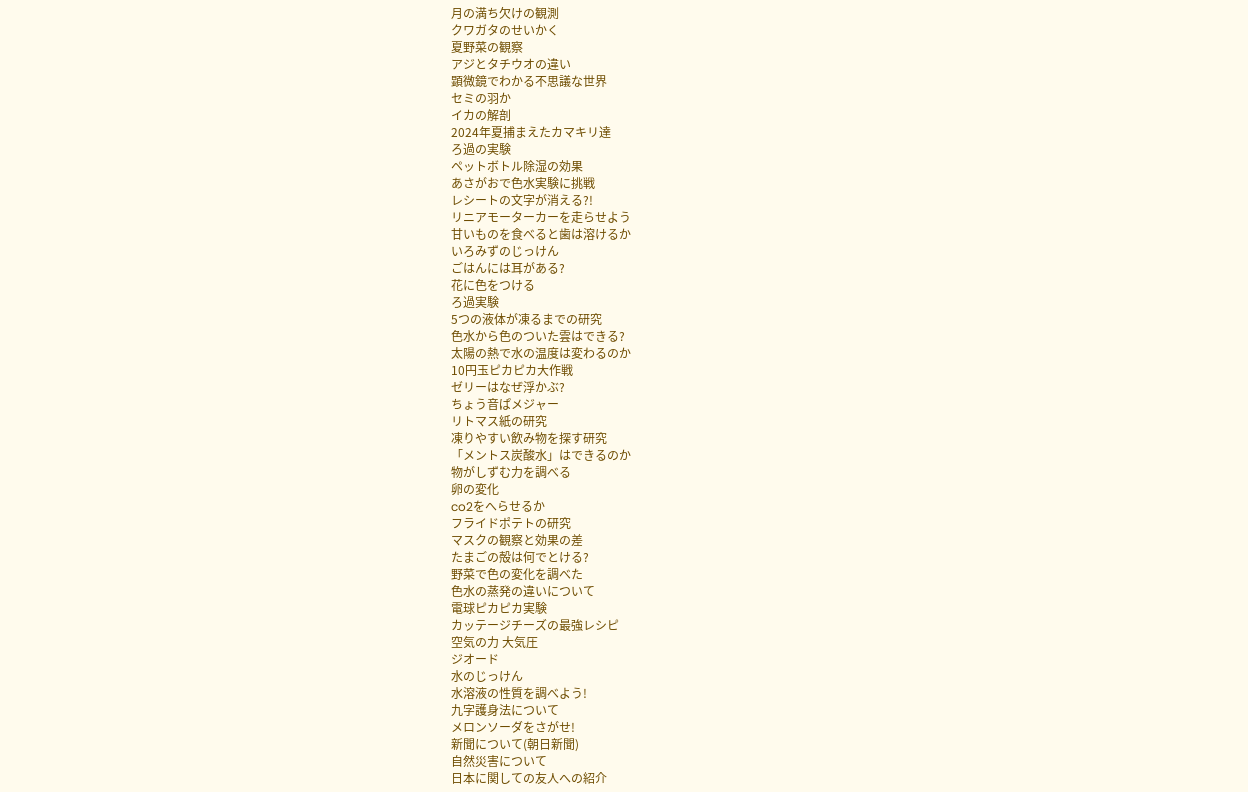月の満ち欠けの観測
クワガタのせいかく
夏野菜の観察
アジとタチウオの違い
顕微鏡でわかる不思議な世界
セミの羽か
イカの解剖
2024年夏捕まえたカマキリ達
ろ過の実験
ペットボトル除湿の効果
あさがおで色水実験に挑戦
レシートの文字が消える?!
リニアモーターカーを走らせよう
甘いものを食べると歯は溶けるか
いろみずのじっけん
ごはんには耳がある?
花に色をつける
ろ過実験
5つの液体が凍るまでの研究
色水から色のついた雲はできる?
太陽の熱で水の温度は変わるのか
10円玉ピカピカ大作戦
ゼリーはなぜ浮かぶ?
ちょう音ぱメジャー
リトマス紙の研究
凍りやすい飲み物を探す研究
「メントス炭酸水」はできるのか
物がしずむ力を調べる
卵の変化
co2をへらせるか
フライドポテトの研究
マスクの観察と効果の差
たまごの殻は何でとける?
野菜で色の変化を調べた
色水の蒸発の違いについて
電球ピカピカ実験
カッテージチーズの最強レシピ
空気の力 大気圧
ジオード
水のじっけん
水溶液の性質を調べよう!
九字護身法について
メロンソーダをさがせ!
新聞について(朝日新聞)
自然災害について
日本に関しての友人への紹介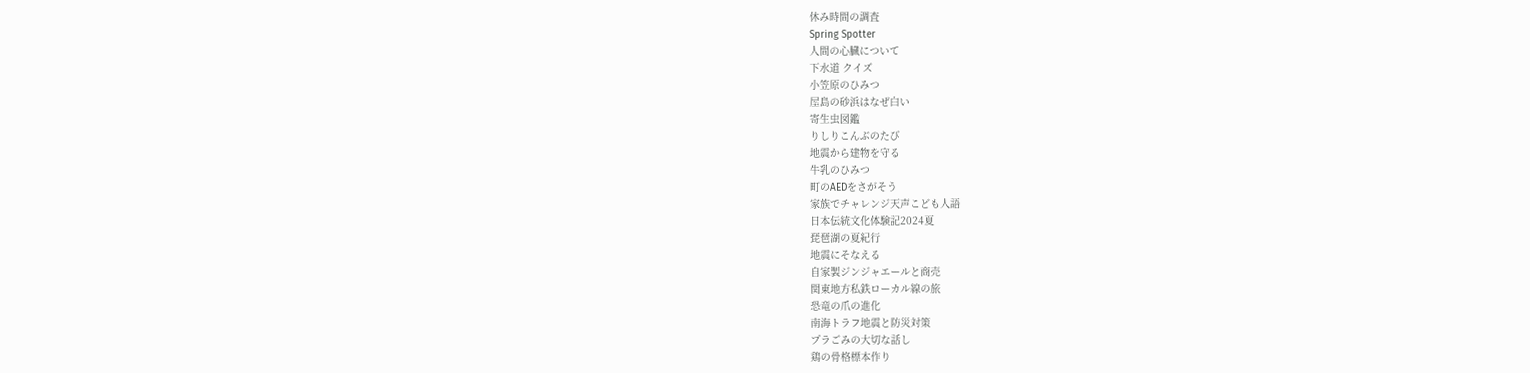休み時間の調査
Spring Spotter
人間の心臓について
下水道 クイズ
小笠原のひみつ
屋島の砂浜はなぜ白い
寄生虫図鑑
りしりこんぶのたび
地震から建物を守る
牛乳のひみつ
町のAEDをさがそう
家族でチャレンジ天声こども人語
日本伝統文化体験記2024夏
琵琶湖の夏紀行
地震にそなえる
自家製ジンジャエールと商売
関東地方私鉄ローカル線の旅
恐竜の爪の進化
南海トラフ地震と防災対策
プラごみの大切な話し
鶏の骨格標本作り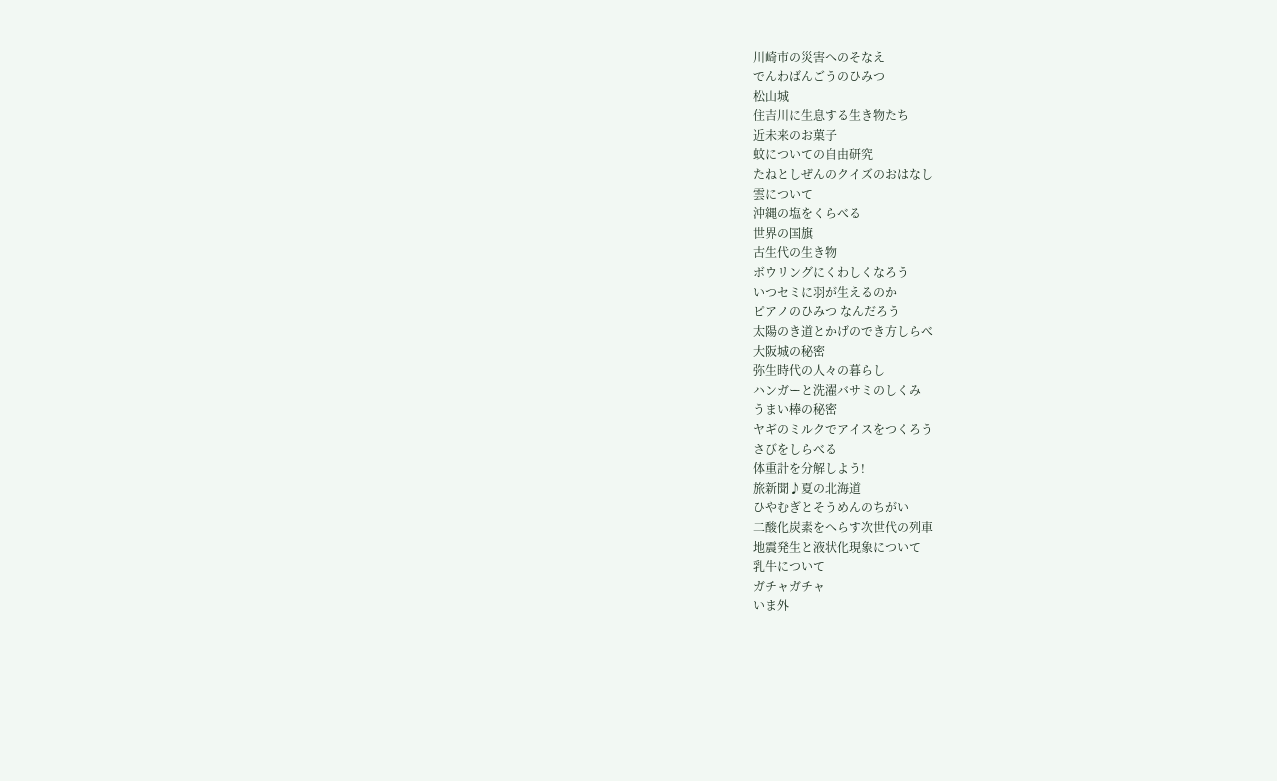川崎市の災害へのそなえ
でんわばんごうのひみつ
松山城
住吉川に生息する生き物たち
近未来のお菓子
蚊についての自由研究
たねとしぜんのクイズのおはなし
雲について
沖縄の塩をくらべる
世界の国旗
古生代の生き物
ボウリングにくわしくなろう
いつセミに羽が生えるのか
ピアノのひみつ なんだろう
太陽のき道とかげのでき方しらべ
大阪城の秘密
弥生時代の人々の暮らし
ハンガーと洗濯バサミのしくみ
うまい棒の秘密
ヤギのミルクでアイスをつくろう
さびをしらべる
体重計を分解しよう!
旅新聞♪夏の北海道
ひやむぎとそうめんのちがい
二酸化炭素をへらす次世代の列車
地震発生と液状化現象について
乳牛について
ガチャガチャ
いま外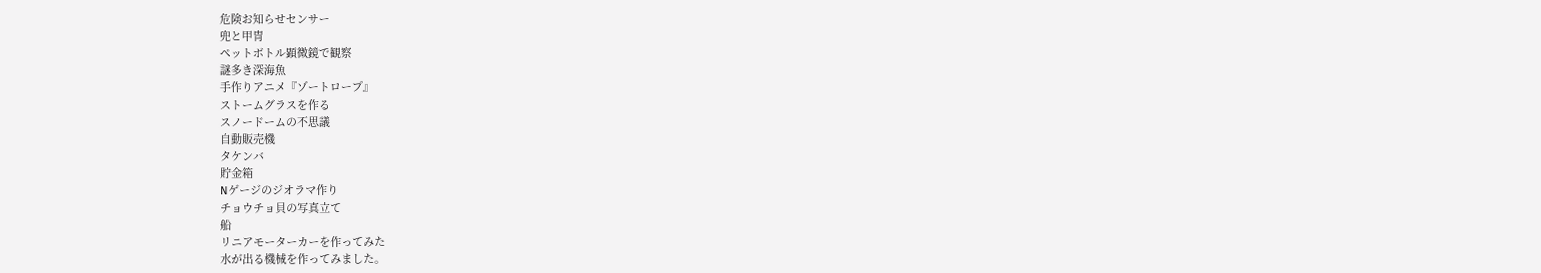危険お知らせセンサー
兜と甲冑
ペットボトル顕微鏡で観察
謎多き深海魚
手作りアニメ『ゾートロープ』
ストームグラスを作る
スノードームの不思議
自動販売機
タケンバ
貯金箱
Nゲージのジオラマ作り
チョウチョ貝の写真立て
船
リニアモーターカーを作ってみた
水が出る機械を作ってみました。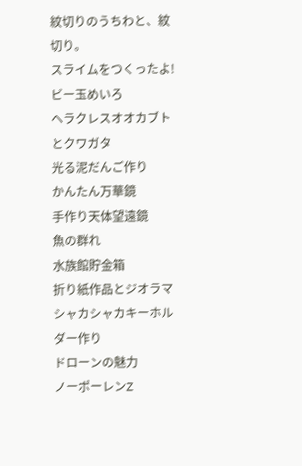紋切りのうちわと、紋切り。
スライムをつくったよ!
ビー玉めいろ
ヘラクレスオオカブトとクワガタ
光る泥だんご作り
かんたん万華鏡
手作り天体望遠鏡
魚の群れ
水族館貯金箱
折り紙作品とジオラマ
シャカシャカキーホルダー作り
ドローンの魅力
ノーポーレンZ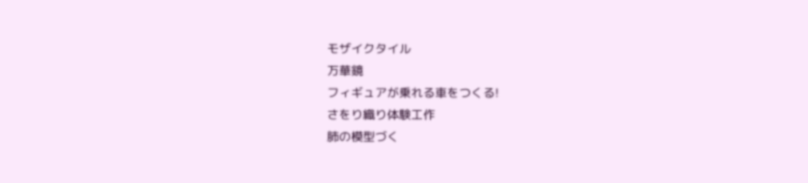モザイクタイル
万華鏡
フィギュアが乗れる車をつくる!
さをり織り体験工作
肺の模型づく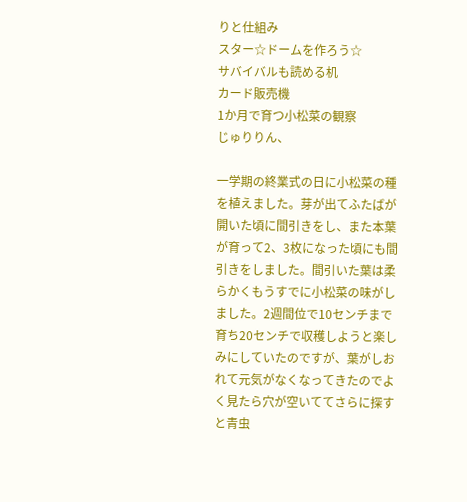りと仕組み
スター☆ドームを作ろう☆
サバイバルも読める机
カード販売機
1か月で育つ小松菜の観察
じゅりりん、

一学期の終業式の日に小松菜の種を植えました。芽が出てふたばが開いた頃に間引きをし、また本葉が育って2、3枚になった頃にも間引きをしました。間引いた葉は柔らかくもうすでに小松菜の味がしました。2週間位で10センチまで育ち20センチで収穫しようと楽しみにしていたのですが、葉がしおれて元気がなくなってきたのでよく見たら穴が空いててさらに探すと青虫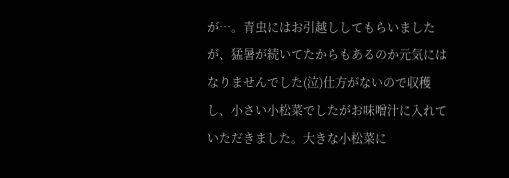が…。青虫にはお引越ししてもらいましたが、猛暑が続いてたからもあるのか元気にはなりませんでした(泣)仕方がないので収穫し、小さい小松菜でしたがお味噌汁に入れていただきました。大きな小松菜に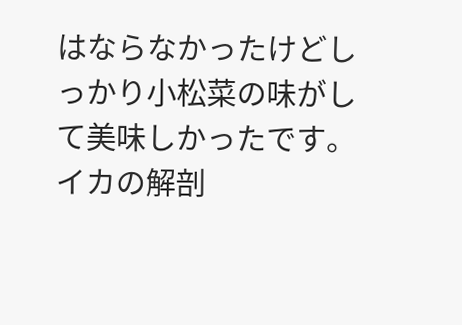はならなかったけどしっかり小松菜の味がして美味しかったです。
イカの解剖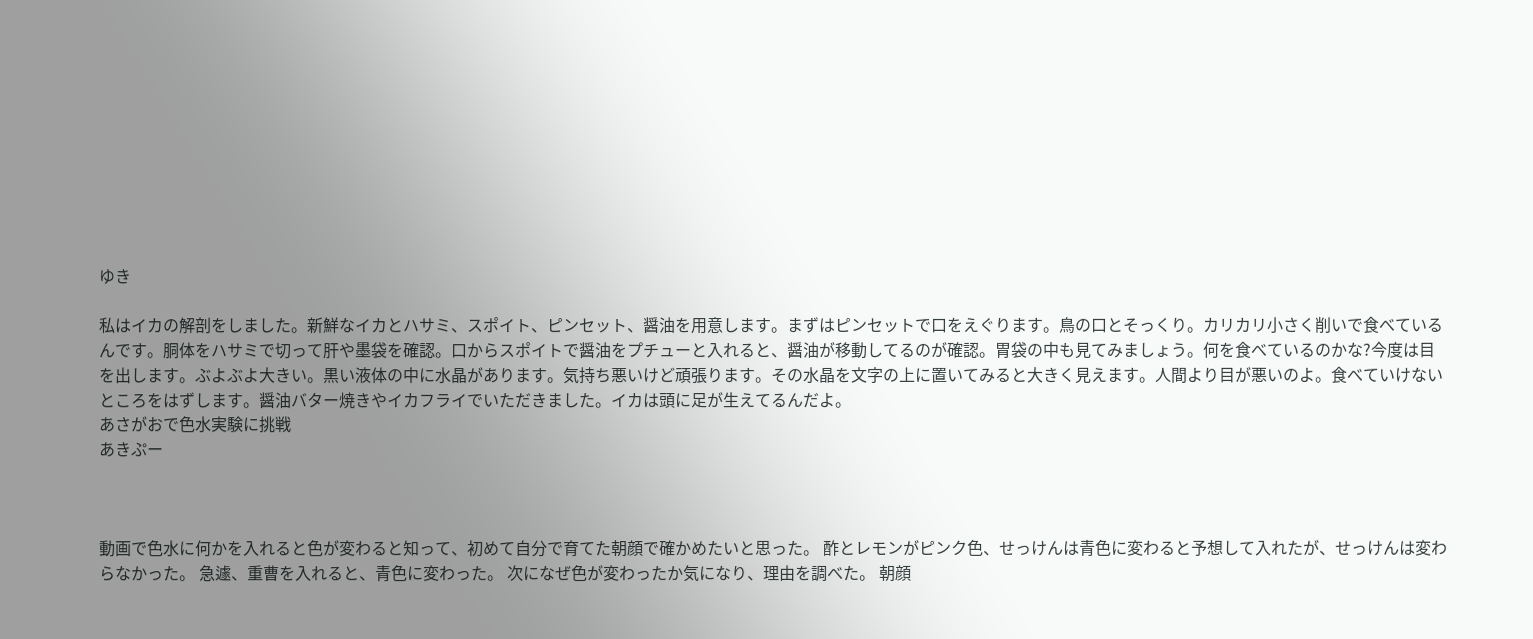ゆき

私はイカの解剖をしました。新鮮なイカとハサミ、スポイト、ピンセット、醤油を用意します。まずはピンセットで口をえぐります。鳥の口とそっくり。カリカリ小さく削いで食べているんです。胴体をハサミで切って肝や墨袋を確認。口からスポイトで醤油をプチューと入れると、醤油が移動してるのが確認。胃袋の中も見てみましょう。何を食べているのかな?今度は目を出します。ぶよぶよ大きい。黒い液体の中に水晶があります。気持ち悪いけど頑張ります。その水晶を文字の上に置いてみると大きく見えます。人間より目が悪いのよ。食べていけないところをはずします。醤油バター焼きやイカフライでいただきました。イカは頭に足が生えてるんだよ。
あさがおで色水実験に挑戦
あきぷー



動画で色水に何かを入れると色が変わると知って、初めて自分で育てた朝顔で確かめたいと思った。 酢とレモンがピンク色、せっけんは青色に変わると予想して入れたが、せっけんは変わらなかった。 急遽、重曹を入れると、青色に変わった。 次になぜ色が変わったか気になり、理由を調べた。 朝顔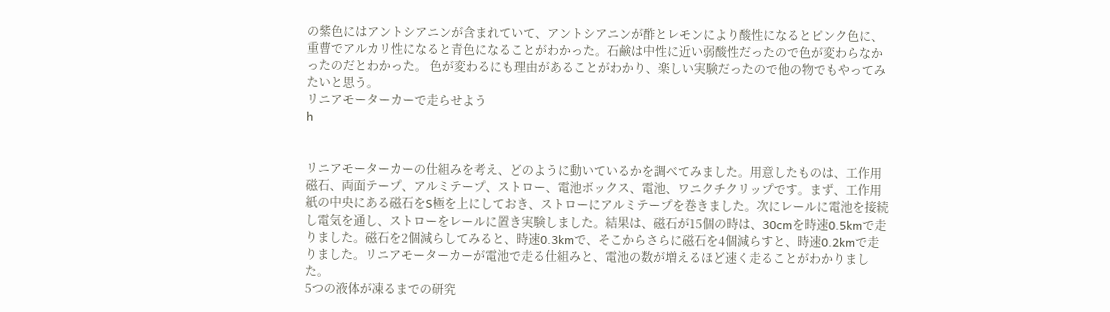の紫色にはアントシアニンが含まれていて、アントシアニンが酢とレモンにより酸性になるとピンク色に、重曹でアルカリ性になると青色になることがわかった。石鹸は中性に近い弱酸性だったので色が変わらなかったのだとわかった。 色が変わるにも理由があることがわかり、楽しい実験だったので他の物でもやってみたいと思う。
リニアモーターカーで走らせよう
h


リニアモーターカーの仕組みを考え、どのように動いているかを調べてみました。用意したものは、工作用磁石、両面テープ、アルミテープ、ストロー、電池ボックス、電池、ワニクチクリップです。まず、工作用紙の中央にある磁石をS極を上にしておき、ストローにアルミテープを巻きました。次にレールに電池を接続し電気を通し、ストローをレールに置き実験しました。結果は、磁石が15個の時は、30cmを時速0.5kmで走りました。磁石を2個減らしてみると、時速0.3kmで、そこからさらに磁石を4個減らすと、時速0.2kmで走りました。リニアモーターカーが電池で走る仕組みと、電池の数が増えるほど速く走ることがわかりました。
5つの液体が凍るまでの研究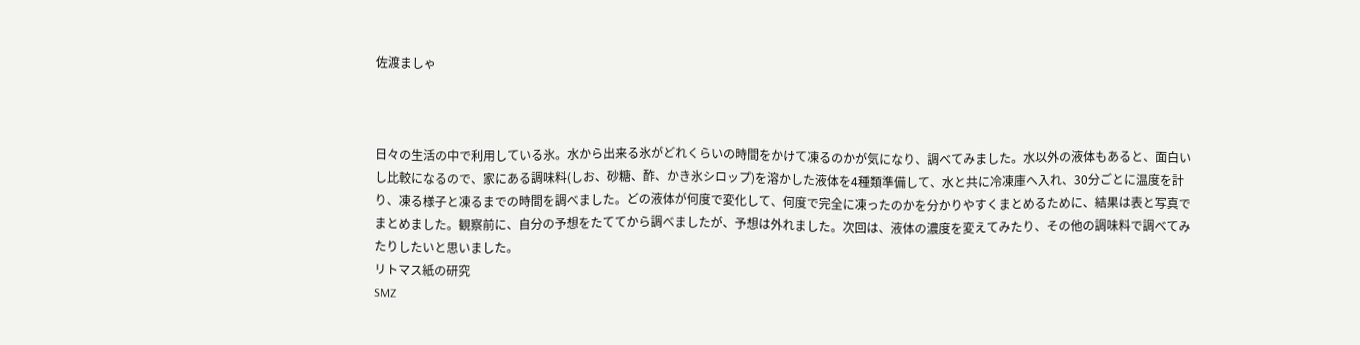佐渡ましゃ



日々の生活の中で利用している氷。水から出来る氷がどれくらいの時間をかけて凍るのかが気になり、調べてみました。水以外の液体もあると、面白いし比較になるので、家にある調味料(しお、砂糖、酢、かき氷シロップ)を溶かした液体を4種類準備して、水と共に冷凍庫へ入れ、30分ごとに温度を計り、凍る様子と凍るまでの時間を調べました。どの液体が何度で変化して、何度で完全に凍ったのかを分かりやすくまとめるために、結果は表と写真でまとめました。観察前に、自分の予想をたててから調べましたが、予想は外れました。次回は、液体の濃度を変えてみたり、その他の調味料で調べてみたりしたいと思いました。
リトマス紙の研究
SMZ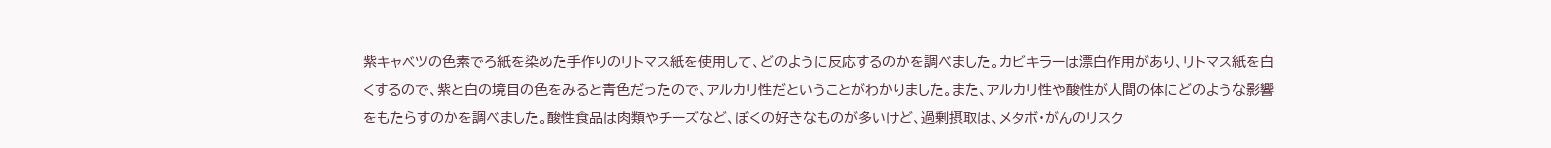紫キャベツの色素でろ紙を染めた手作りのリトマス紙を使用して、どのように反応するのかを調べました。カビキラーは漂白作用があり、リトマス紙を白くするので、紫と白の境目の色をみると青色だったので、アルカリ性だということがわかりました。また、アルカリ性や酸性が人間の体にどのような影響をもたらすのかを調べました。酸性食品は肉類やチーズなど、ぼくの好きなものが多いけど、過剰摂取は、メタボ・がんのリスク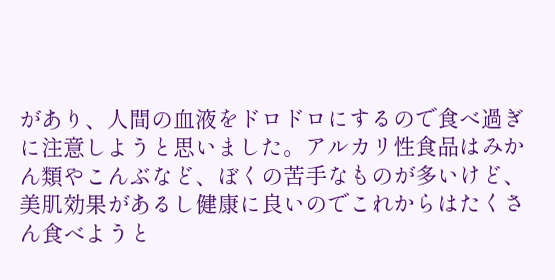があり、人間の血液をドロドロにするので食べ過ぎに注意しようと思いました。アルカリ性食品はみかん類やこんぶなど、ぼくの苦手なものが多いけど、美肌効果があるし健康に良いのでこれからはたくさん食べようと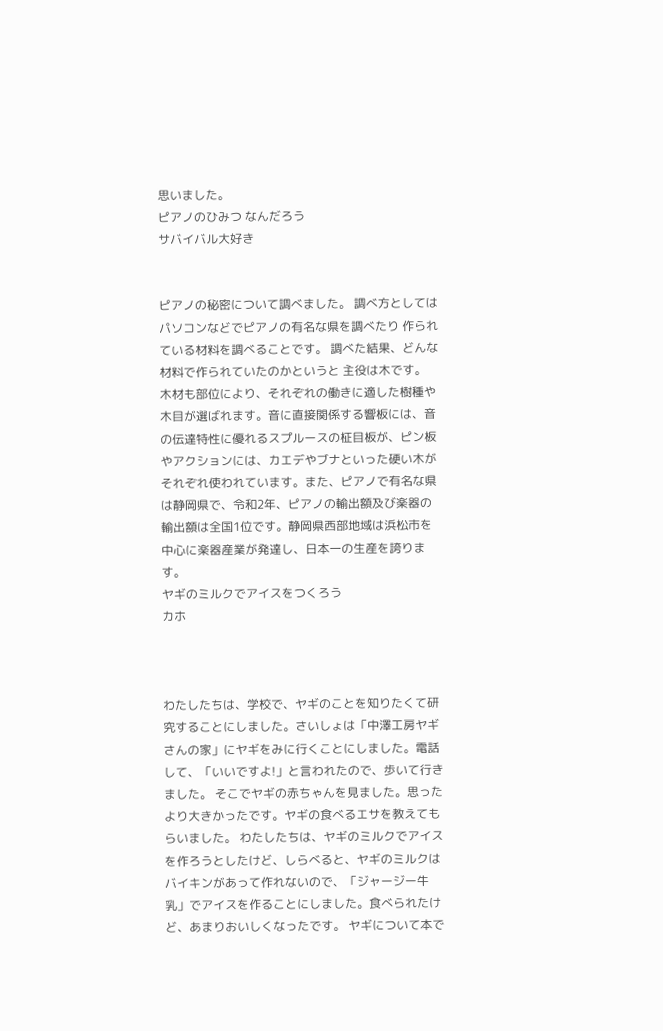思いました。
ピアノのひみつ なんだろう
サバイバル大好き


ピアノの秘密について調べました。 調べ方としては パソコンなどでピアノの有名な県を調べたり 作られている材料を調べることです。 調べた結果、どんな材料で作られていたのかというと 主役は木です。 木材も部位により、それぞれの働きに適した樹種や木目が選ばれます。音に直接関係する響板には、音の伝達特性に優れるスプルースの柾目板が、ピン板やアクションには、カエデやブナといった硬い木がそれぞれ使われています。また、ピアノで有名な県は静岡県で、令和2年、ピアノの輸出額及び楽器の輸出額は全国1位です。静岡県西部地域は浜松市を中心に楽器産業が発達し、日本一の生産を誇ります。
ヤギのミルクでアイスをつくろう
カホ



わたしたちは、学校で、ヤギのことを知りたくて研究することにしました。さいしょは「中澤工房ヤギさんの家」にヤギをみに行くことにしました。電話して、「いいですよ!」と言われたので、歩いて行きました。 そこでヤギの赤ちゃんを見ました。思ったより大きかったです。ヤギの食べるエサを教えてもらいました。 わたしたちは、ヤギのミルクでアイスを作ろうとしたけど、しらべると、ヤギのミルクはバイキンがあって作れないので、「ジャージー牛乳」でアイスを作ることにしました。食べられたけど、あまりおいしくなったです。 ヤギについて本で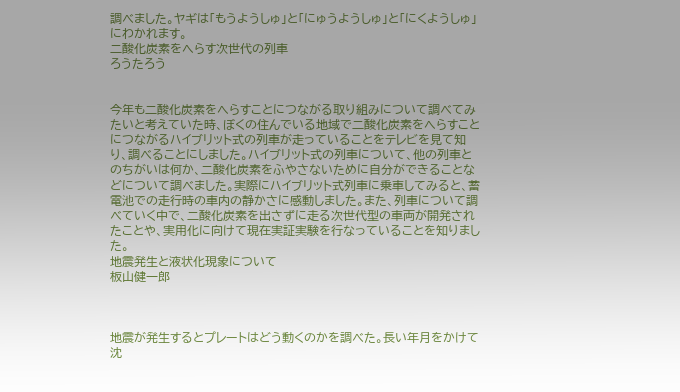調べました。ヤギは「もうようしゅ」と「にゅうようしゅ」と「にくようしゅ」にわかれます。
二酸化炭素をへらす次世代の列車
ろうたろう


今年も二酸化炭素をへらすことにつながる取り組みについて調べてみたいと考えていた時、ぼくの住んでいる地域で二酸化炭素をへらすことにつながるハイブリット式の列車が走っていることをテレビを見て知り、調べることにしました。ハイブリット式の列車について、他の列車とのちがいは何か、二酸化炭素をふやさないために自分ができることなどについて調べました。実際にハイブリット式列車に乗車してみると、蓄電池での走行時の車内の静かさに感動しました。また、列車について調べていく中で、二酸化炭素を出さずに走る次世代型の車両が開発されたことや、実用化に向けて現在実証実験を行なっていることを知りました。
地震発生と液状化現象について
板山健一郎



地震が発生するとプレートはどう動くのかを調べた。長い年月をかけて沈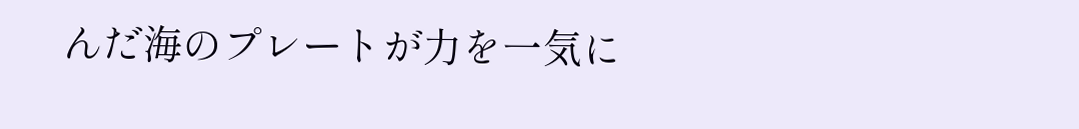んだ海のプレートが力を一気に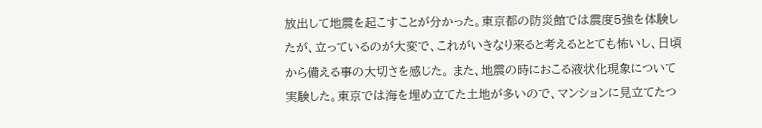放出して地震を起こすことが分かった。東京都の防災館では震度5強を体験したが、立っているのが大変で、これがいきなり来ると考えるととても怖いし、日頃から備える事の大切さを感じた。 また、地震の時におこる液状化現象について実験した。東京では海を埋め立てた土地が多いので、マンションに見立てたつ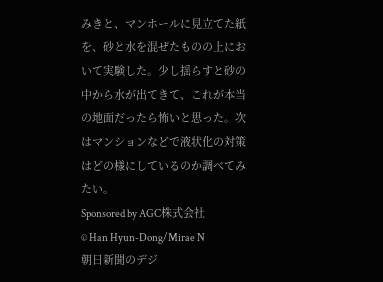みきと、マンホールに見立てた紙を、砂と水を混ぜたものの上において実験した。少し揺らすと砂の中から水が出てきて、これが本当の地面だったら怖いと思った。次はマンションなどで液状化の対策はどの様にしているのか調べてみたい。
Sponsored by AGC株式会社
© Han Hyun-Dong/Mirae N
朝日新聞のデジ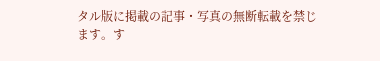タル版に掲載の記事・写真の無断転載を禁じます。す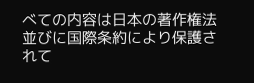べての内容は日本の著作権法並びに国際条約により保護されて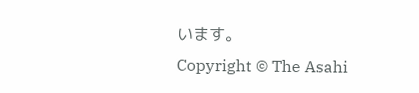います。
Copyright © The Asahi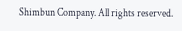Shimbun Company. All rights reserved.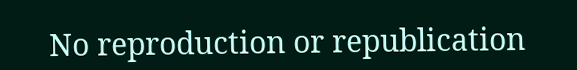No reproduction or republication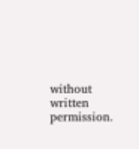without written permission.